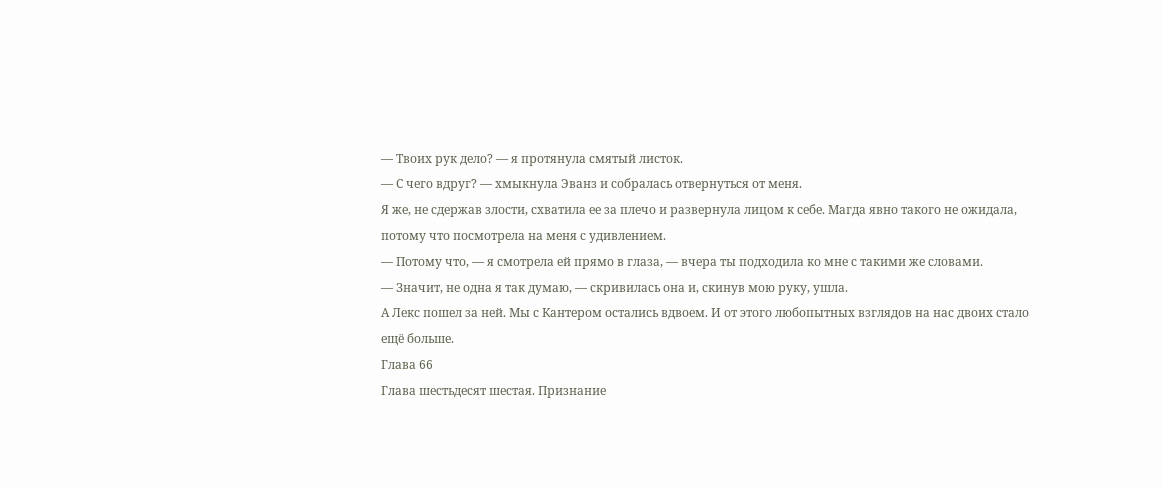— Твоих рук дело? — я протянула смятый листок.
— С чего вдруг? — хмыкнула Эванз и собралась отвернуться от меня.
Я же, не сдержав злости, схватила ее за плечо и развернула лицом к себе. Магда явно такого не ожидала, потому что посмотрела на меня с удивлением.
— Потому что, — я смотрела ей прямо в глаза, — вчера ты подходила ко мне с такими же словами.
— Значит, не одна я так думаю, — скривилась она и, скинув мою руку, ушла.
А Лекс пошел за ней. Мы с Кантером остались вдвоем. И от этого любопытных взглядов на нас двоих стало ещё больше.
Глава 66
Глава шестьдесят шестая. Признание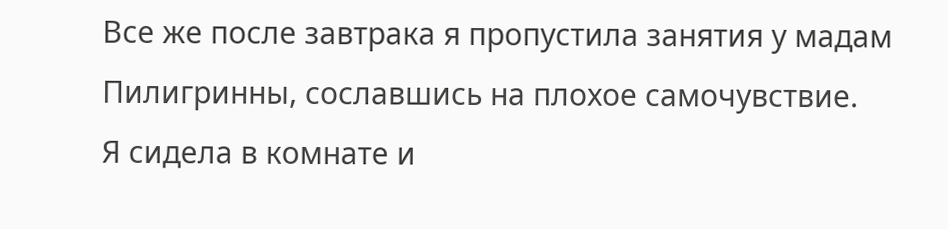Все же после завтрака я пропустила занятия у мадам Пилигринны, сославшись на плохое самочувствие.
Я сидела в комнате и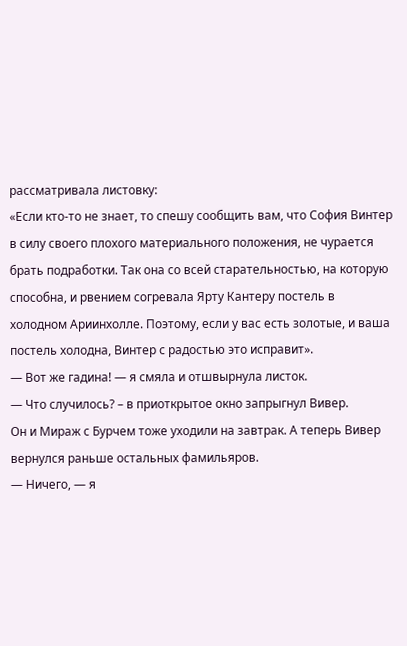рассматривала листовку:
«Если кто-то не знает, то спешу сообщить вам, что София Винтер в силу своего плохого материального положения, не чурается брать подработки. Так она со всей старательностью, на которую способна, и рвением согревала Ярту Кантеру постель в холодном Ариинхолле. Поэтому, если у вас есть золотые, и ваша постель холодна, Винтер с радостью это исправит».
— Вот же гадина! — я смяла и отшвырнула листок.
— Что случилось? – в приоткрытое окно запрыгнул Вивер.
Он и Мираж с Бурчем тоже уходили на завтрак. А теперь Вивер вернулся раньше остальных фамильяров.
— Ничего, — я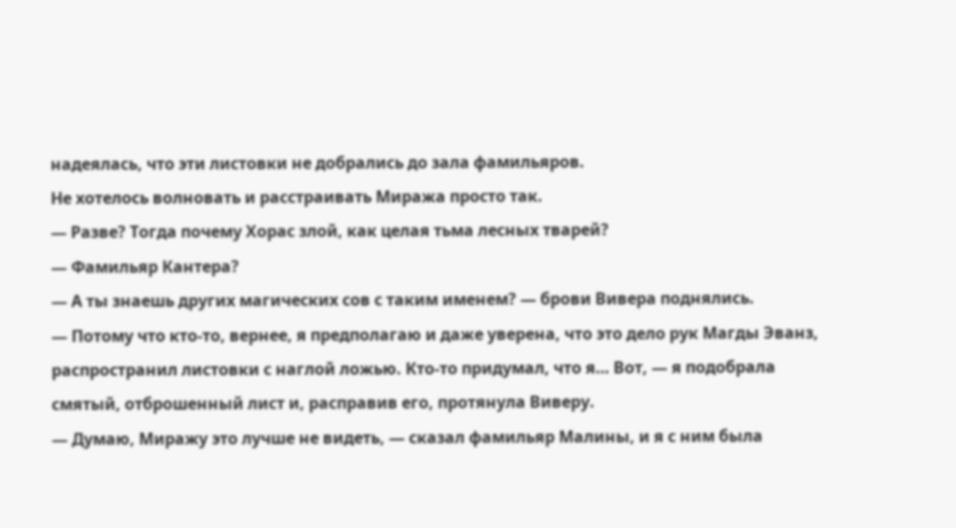надеялась, что эти листовки не добрались до зала фамильяров.
Не хотелось волновать и расстраивать Миража просто так.
— Разве? Тогда почему Хорас злой, как целая тьма лесных тварей?
— Фамильяр Кантера?
— А ты знаешь других магических сов с таким именем? — брови Вивера поднялись.
— Потому что кто-то, вернее, я предполагаю и даже уверена, что это дело рук Магды Эванз, распространил листовки с наглой ложью. Кто-то придумал, что я… Вот, — я подобрала смятый, отброшенный лист и, расправив его, протянула Виверу.
— Думаю, Миражу это лучше не видеть, — сказал фамильяр Малины, и я с ним была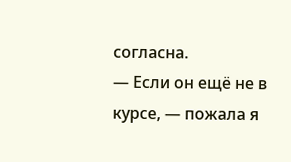согласна.
— Если он ещё не в курсе, — пожала я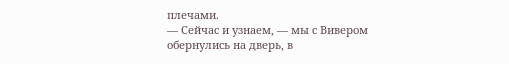плечами.
— Сейчас и узнаем, — мы с Вивером обернулись на дверь, в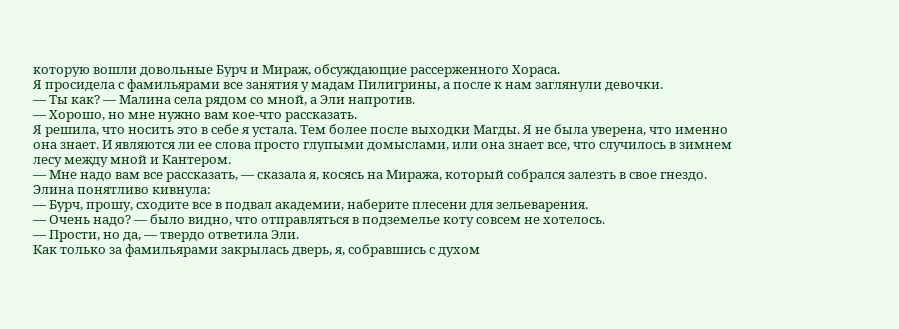которую вошли довольные Бурч и Мираж, обсуждающие рассерженного Хораса.
Я просидела с фамильярами все занятия у мадам Пилигрины, а после к нам заглянули девочки.
— Ты как? — Малина села рядом со мной, а Эли напротив.
— Хорошо, но мне нужно вам кое-что рассказать.
Я решила, что носить это в себе я устала. Тем более после выходки Магды. Я не была уверена, что именно она знает. И являются ли ее слова просто глупыми домыслами, или она знает все, что случилось в зимнем лесу между мной и Кантером.
— Мне надо вам все рассказать, — сказала я, косясь на Миража, который собрался залезть в свое гнездо.
Элина понятливо кивнула:
— Бурч, прошу, сходите все в подвал академии, наберите плесени для зельеварения.
— Очень надо? — было видно, что отправляться в подземелье коту совсем не хотелось.
— Прости, но да, — твердо ответила Эли.
Как только за фамильярами закрылась дверь, я, собравшись с духом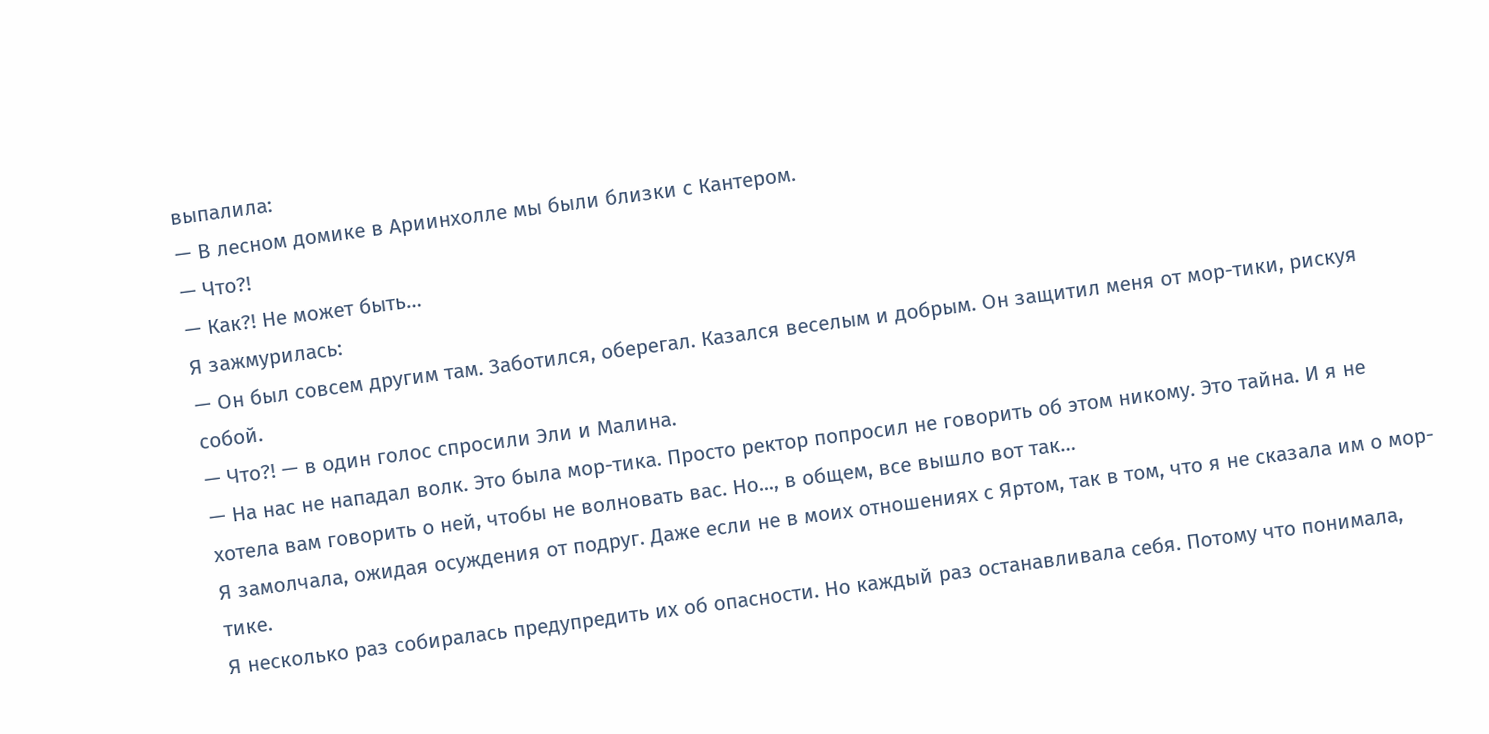выпалила:
— В лесном домике в Ариинхолле мы были близки с Кантером.
— Что?!
— Как?! Не может быть…
Я зажмурилась:
— Он был совсем другим там. Заботился, оберегал. Казался веселым и добрым. Он защитил меня от мор-тики, рискуя собой.
— Что?! — в один голос спросили Эли и Малина.
— На нас не нападал волк. Это была мор-тика. Просто ректор попросил не говорить об этом никому. Это тайна. И я не хотела вам говорить о ней, чтобы не волновать вас. Но..., в общем, все вышло вот так…
Я замолчала, ожидая осуждения от подруг. Даже если не в моих отношениях с Яртом, так в том, что я не сказала им о мор-тике.
Я несколько раз собиралась предупредить их об опасности. Но каждый раз останавливала себя. Потому что понимала,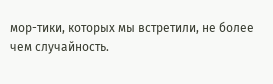мор-тики, которых мы встретили, не более чем случайность.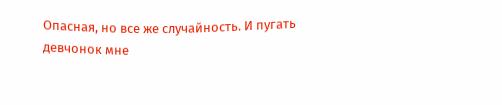Опасная, но все же случайность. И пугать девчонок мне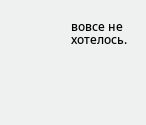вовсе не хотелось.